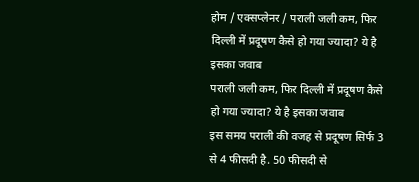होम / एक्सप्लेनर / पराली जली कम, फिर दिल्ली में प्रदूषण कैसे हो गया ज्यादा? ये है इसका जवाब
पराली जली कम, फिर दिल्ली में प्रदूषण कैसे हो गया ज्यादा? ये है इसका जवाब
इस समय पराली की वजह से प्रदूषण सिर्फ 3 से 4 फीसदी है. 50 फीसदी से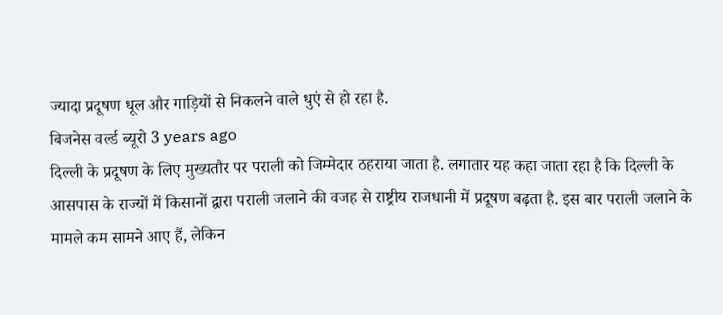ज्यादा प्रदूषण धूल और गाड़ियों से निकलने वाले धुएं से हो रहा है.
बिजनेस वर्ल्ड ब्यूरो 3 years ago
दिल्ली के प्रदूषण के लिए मुख्यतौर पर पराली को जिम्मेदार ठहराया जाता है. लगातार यह कहा जाता रहा है कि दिल्ली के आसपास के राज्यों में किसानों द्वारा पराली जलाने की वजह से राष्ट्रीय राजधानी में प्रदूषण बढ़ता है. इस बार पराली जलाने के मामले कम सामने आए हैं, लेकिन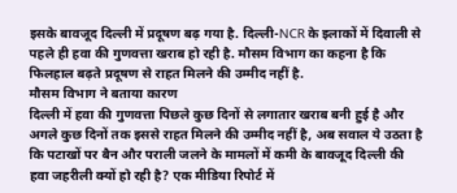इसके बावजूद दिल्ली में प्रदूषण बढ़ गया है. दिल्ली-NCR के इलाकों में दिवाली से पहले ही हवा की गुणवत्ता खराब हो रही है. मौसम विभाग का कहना है कि फिलहाल बढ़ते प्रदूषण से राहत मिलने की उम्मीद नहीं है.
मौसम विभाग ने बताया कारण
दिल्ली में हवा की गुणवत्ता पिछले कुछ दिनों से लगातार खराब बनी हुई है और अगले कुछ दिनों तक इससे राहत मिलने की उम्मीद नहीं है, अब सवाल ये उठता है कि पटाखों पर बैन और पराली जलने के मामलों में कमी के बावजूद दिल्ली की हवा जहरीली क्यों हो रही है? एक मीडिया रिपोर्ट में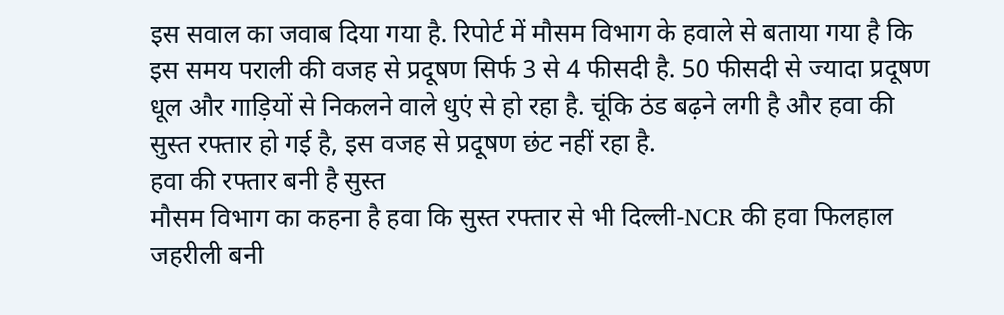इस सवाल का जवाब दिया गया है. रिपोर्ट में मौसम विभाग के हवाले से बताया गया है कि इस समय पराली की वजह से प्रदूषण सिर्फ 3 से 4 फीसदी है. 50 फीसदी से ज्यादा प्रदूषण धूल और गाड़ियों से निकलने वाले धुएं से हो रहा है. चूंकि ठंड बढ़ने लगी है और हवा की सुस्त रफ्तार हो गई है, इस वजह से प्रदूषण छंट नहीं रहा है.
हवा की रफ्तार बनी है सुस्त
मौसम विभाग का कहना है हवा कि सुस्त रफ्तार से भी दिल्ली-NCR की हवा फिलहाल जहरीली बनी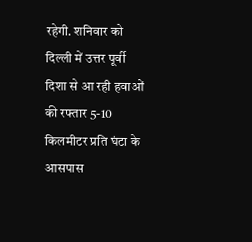रहेगी. शनिवार को दिल्ली में उत्तर पूर्वी दिशा से आ रही हवाओं की रफ्तार 5-10 किलमीटर प्रति घंटा के आसपास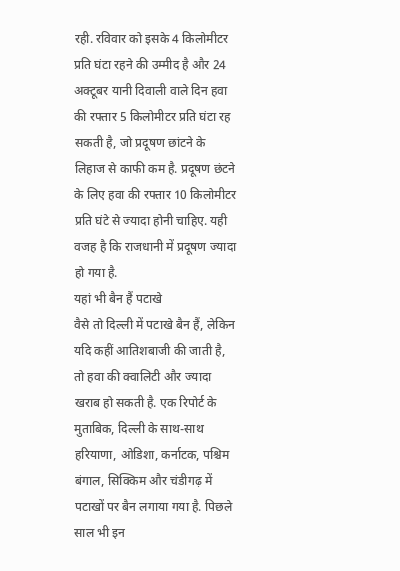रही. रविवार को इसके 4 किलोमीटर प्रति घंटा रहने की उम्मीद है और 24 अक्टूबर यानी दिवाली वाले दिन हवा की रफ्तार 5 किलोमीटर प्रति घंटा रह सकती है, जो प्रदूषण छांटने के लिहाज से काफी कम है. प्रदूषण छंटने के लिए हवा की रफ्तार 10 किलोमीटर प्रति घंटे से ज्यादा होनी चाहिए. यही वजह है कि राजधानी में प्रदूषण ज्यादा हो गया है.
यहां भी बैन हैं पटाखे
वैसे तो दिल्ली में पटाखे बैन हैं, लेकिन यदि कहीं आतिशबाजी की जाती है, तो हवा की क्वालिटी और ज्यादा खराब हो सकती है. एक रिपोर्ट के मुताबिक, दिल्ली के साथ-साथ हरियाणा, ओडिशा, कर्नाटक, पश्चिम बंगाल, सिक्किम और चंडीगढ़ में पटाखों पर बैन लगाया गया है. पिछले साल भी इन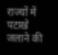राज्यों में पटाखे जलाने की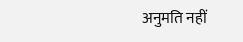अनुमति नहीं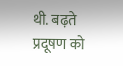थी. बढ़ते प्रदूषण को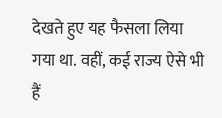देखते हुए यह फैसला लिया गया था. वहीं, कई राज्य ऐसे भी हैं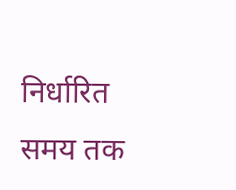निर्धारित समय तक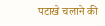पटाखे चलाने की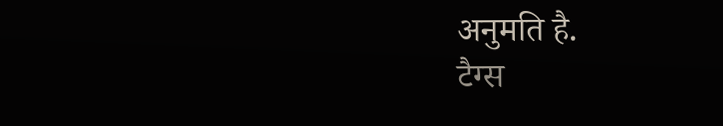अनुमति है.
टैग्स